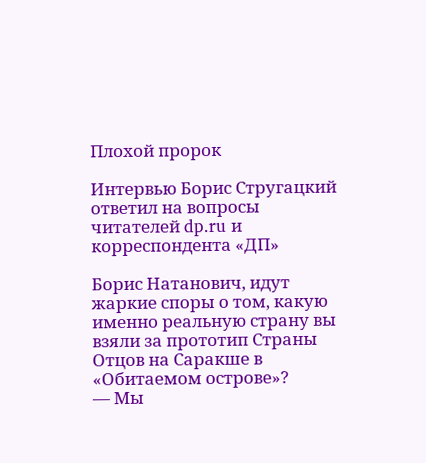Плохой пророк

Интервью Борис Стругацкий ответил на вопросы читателей dp.ru и корреспондента «ДП»

Борис Натанович, идут жаркие споры о том, какую именно реальную страну вы взяли за прототип Страны Отцов на Саракше в «Обитаемом острове»?
— Мы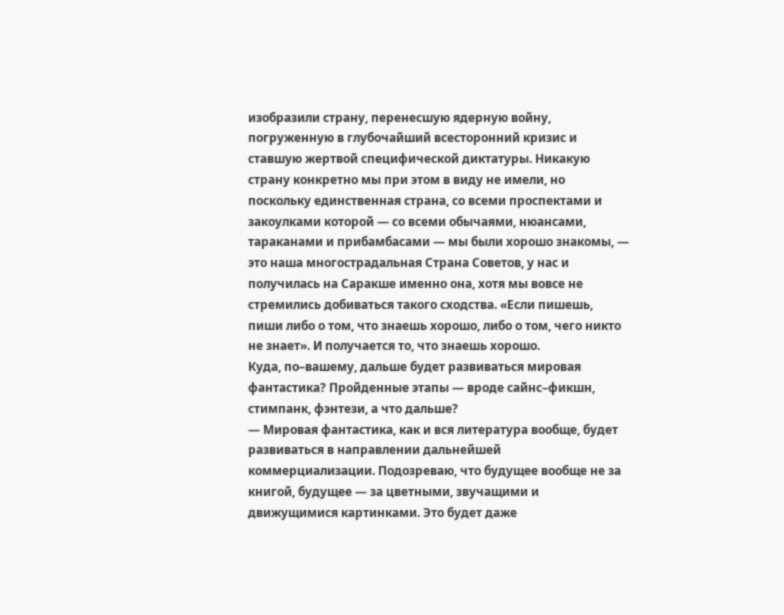изобразили страну, перенесшую ядерную войну, погруженную в глубочайший всесторонний кризис и ставшую жертвой специфической диктатуры. Никакую страну конкретно мы при этом в виду не имели, но поскольку единственная страна, со всеми проспектами и закоулками которой — со всеми обычаями, нюансами, тараканами и прибамбасами — мы были хорошо знакомы, — это наша многострадальная Страна Советов, у нас и получилась на Саракше именно она, хотя мы вовсе не стремились добиваться такого сходства. «Если пишешь, пиши либо о том, что знаешь хорошо, либо о том, чего никто не знает». И получается то, что знаешь хорошо.
Куда, по–вашему, дальше будет развиваться мировая фантастика? Пройденные этапы — вроде сайнс–фикшн, стимпанк, фэнтези, а что дальше?
— Мировая фантастика, как и вся литература вообще, будет развиваться в направлении дальнейшей коммерциализации. Подозреваю, что будущее вообще не за книгой, будущее — за цветными, звучащими и движущимися картинками. Это будет даже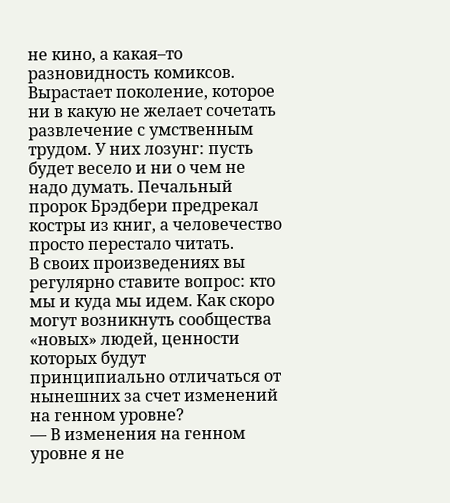не кино, а какая–то разновидность комиксов. Вырастает поколение, которое ни в какую не желает сочетать развлечение с умственным трудом. У них лозунг: пусть будет весело и ни о чем не надо думать. Печальный пророк Брэдбери предрекал костры из книг, а человечество просто перестало читать.
В своих произведениях вы регулярно ставите вопрос: кто мы и куда мы идем. Как скоро могут возникнуть сообщества «новых» людей, ценности которых будут принципиально отличаться от нынешних за счет изменений на генном уровне?
— В изменения на генном уровне я не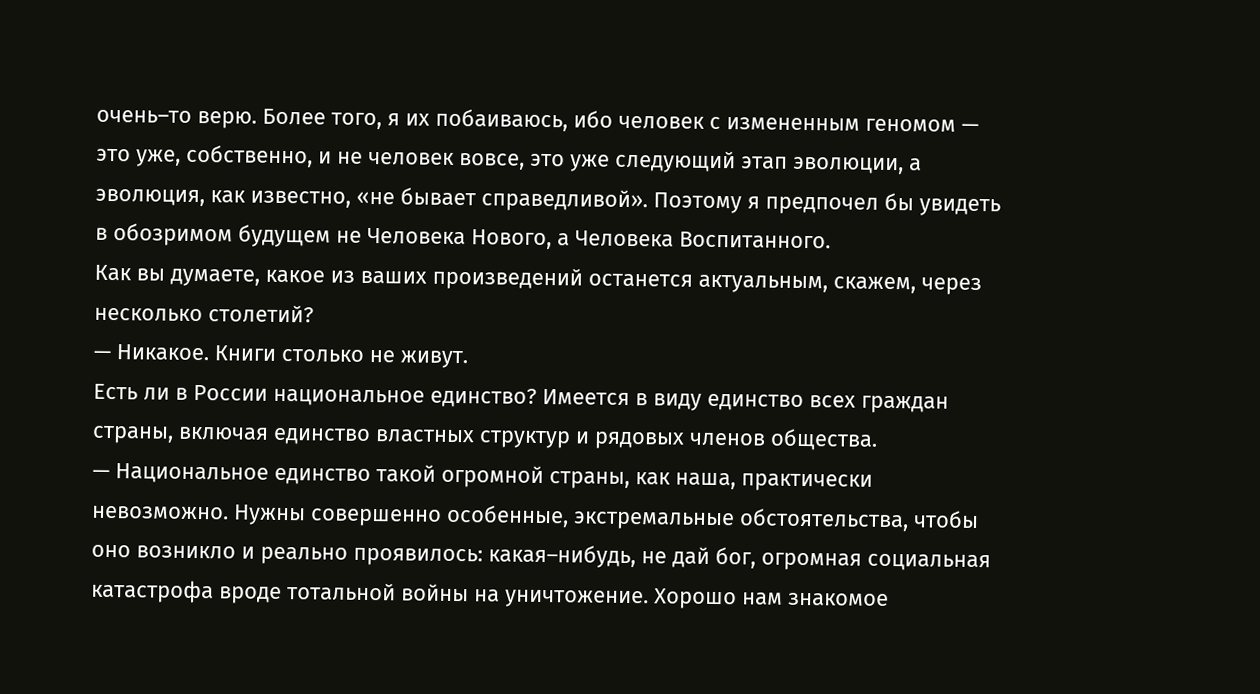очень–то верю. Более того, я их побаиваюсь, ибо человек с измененным геномом — это уже, собственно, и не человек вовсе, это уже следующий этап эволюции, а эволюция, как известно, «не бывает справедливой». Поэтому я предпочел бы увидеть в обозримом будущем не Человека Нового, а Человека Воспитанного.
Как вы думаете, какое из ваших произведений останется актуальным, скажем, через несколько столетий?
— Никакое. Книги столько не живут.
Есть ли в России национальное единство? Имеется в виду единство всех граждан страны, включая единство властных структур и рядовых членов общества.
— Национальное единство такой огромной страны, как наша, практически невозможно. Нужны совершенно особенные, экстремальные обстоятельства, чтобы оно возникло и реально проявилось: какая–нибудь, не дай бог, огромная социальная катастрофа вроде тотальной войны на уничтожение. Хорошо нам знакомое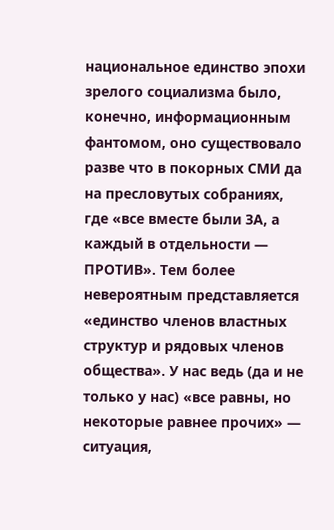национальное единство эпохи зрелого социализма было, конечно, информационным фантомом, оно существовало разве что в покорных СМИ да на пресловутых собраниях, где «все вместе были ЗА, а каждый в отдельности — ПРОТИВ». Тем более невероятным представляется «единство членов властных структур и рядовых членов общества». У нас ведь (да и не только у нас) «все равны, но некоторые равнее прочих» — ситуация,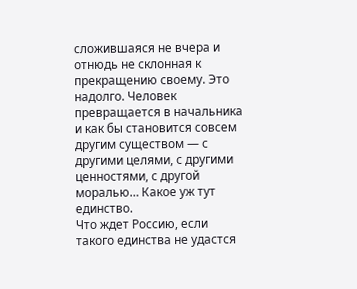сложившаяся не вчера и отнюдь не склонная к прекращению своему. Это надолго. Человек превращается в начальника и как бы становится совсем другим существом — с другими целями, с другими ценностями, с другой моралью… Какое уж тут единство.
Что ждет Россию, если такого единства не удастся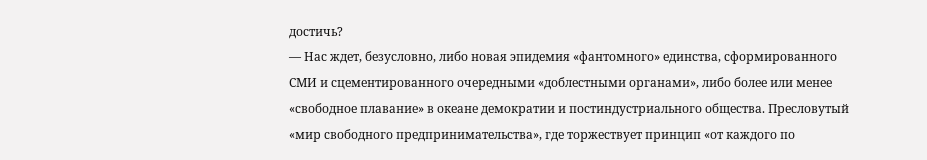достичь?
— Нас ждет, безусловно, либо новая эпидемия «фантомного» единства, сформированного СМИ и сцементированного очередными «доблестными органами», либо более или менее «свободное плавание» в океане демократии и постиндустриального общества. Пресловутый «мир свободного предпринимательства», где торжествует принцип «от каждого по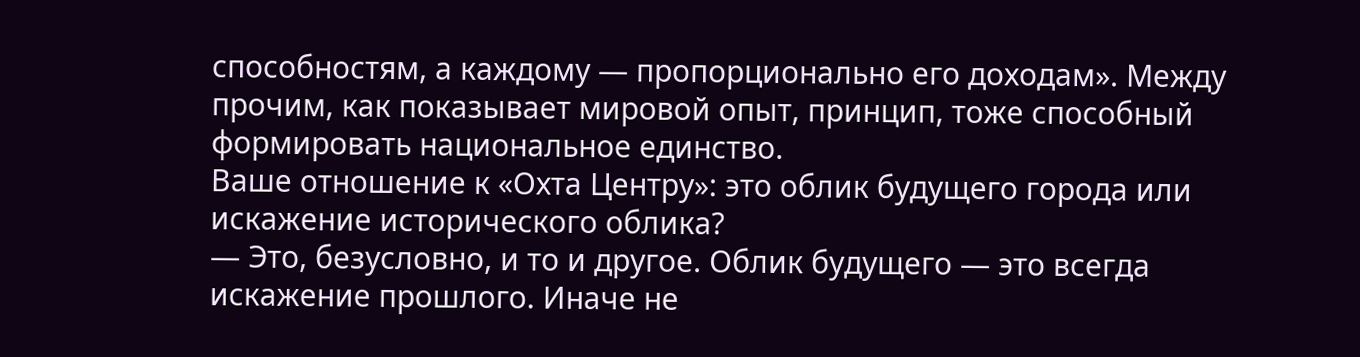способностям, а каждому — пропорционально его доходам». Между прочим, как показывает мировой опыт, принцип, тоже способный формировать национальное единство.
Ваше отношение к «Охта Центру»: это облик будущего города или искажение исторического облика?
— Это, безусловно, и то и другое. Облик будущего — это всегда искажение прошлого. Иначе не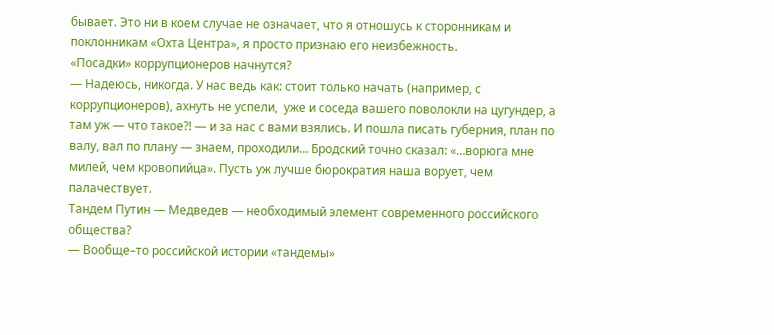бывает. Это ни в коем случае не означает, что я отношусь к сторонникам и поклонникам «Охта Центра», я просто признаю его неизбежность.
«Посадки» коррупционеров начнутся?
— Надеюсь, никогда. У нас ведь как: стоит только начать (например, с коррупционеров), ахнуть не успели,  уже и соседа вашего поволокли на цугундер, а там уж — что такое?! — и за нас с вами взялись. И пошла писать губерния, план по валу, вал по плану — знаем, проходили… Бродский точно сказал: «…ворюга мне милей, чем кровопийца». Пусть уж лучше бюрократия наша ворует, чем палачествует.
Тандем Путин — Медведев — необходимый элемент современного российского общества?
— Вообще–то российской истории «тандемы»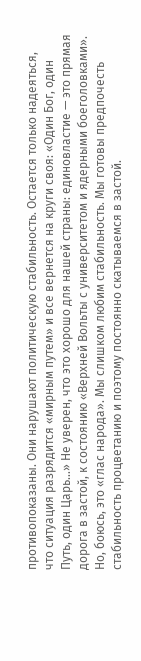противопоказаны. Они нарушают политическую стабильность. Остается только надеяться, что ситуация разрядится «мирным путем» и все вернется на круги своя: «Один Бог, один Путь, один Царь…» Не уверен, что это хорошо для нашей страны: единовластие — это прямая дорога в застой, к состоянию «Верхней Вольты с университетом и ядерными боеголовками». Но, боюсь, это «глас народа». Мы слишком любим стабильность. Мы готовы предпочесть стабильность процветанию и поэтому постоянно скатываемся в застой.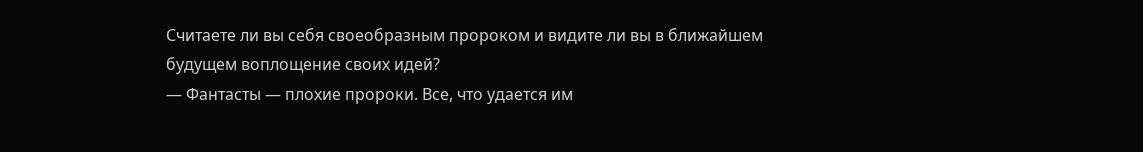Считаете ли вы себя своеобразным пророком и видите ли вы в ближайшем будущем воплощение своих идей?
— Фантасты — плохие пророки. Все, что удается им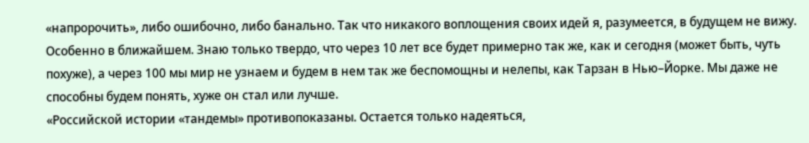«напророчить», либо ошибочно, либо банально. Так что никакого воплощения своих идей я, разумеется, в будущем не вижу. Особенно в ближайшем. Знаю только твердо, что через 10 лет все будет примерно так же, как и сегодня (может быть, чуть похуже), а через 100 мы мир не узнаем и будем в нем так же беспомощны и нелепы, как Тарзан в Нью–Йорке. Мы даже не способны будем понять, хуже он стал или лучше.
«Российской истории «тандемы» противопоказаны. Остается только надеяться,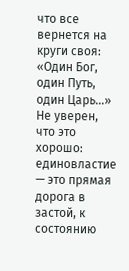что все вернется на круги своя: «Один Бог, один Путь, один Царь…» Не уверен, что это хорошо: единовластие — это прямая дорога в застой, к состоянию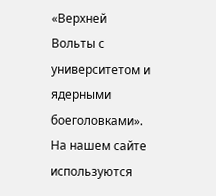«Верхней Вольты с университетом и ядерными боеголовками».
На нашем сайте используются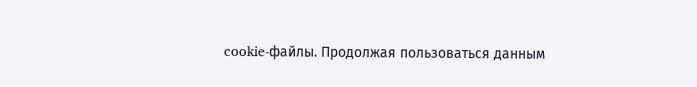cookie-файлы. Продолжая пользоваться данным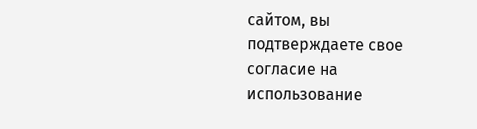сайтом, вы подтверждаете свое согласие на использование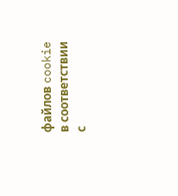файлов cookie в соответствии с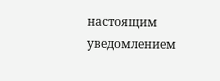настоящим уведомлением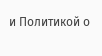и Политикой о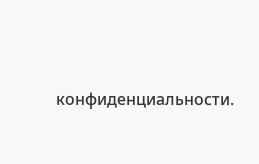конфиденциальности.